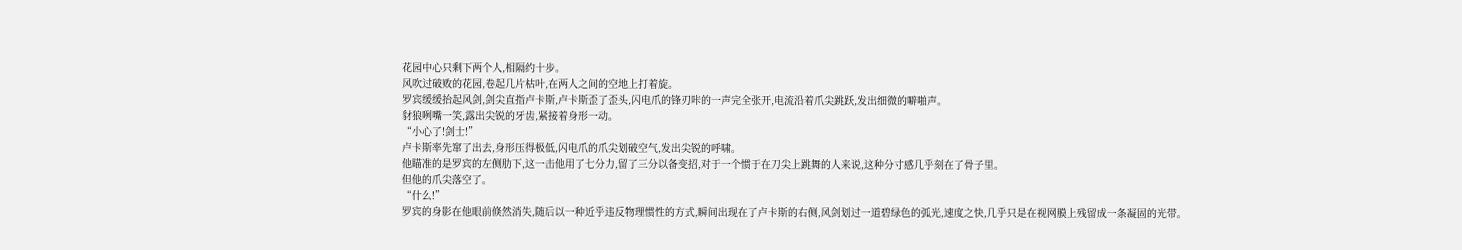花园中心只剩下两个人,相隔约十步。
风吹过破败的花园,卷起几片枯叶,在两人之间的空地上打着旋。
罗宾缓缓抬起风剑,剑尖直指卢卡斯,卢卡斯歪了歪头,闪电爪的锋刃咔的一声完全张开,电流沿着爪尖跳跃,发出细微的噼啪声。
豺狼咧嘴一笑,露出尖锐的牙齿,紧接着身形一动。
“小心了!剑士!”
卢卡斯率先窜了出去,身形压得极低,闪电爪的爪尖划破空气,发出尖锐的呼啸。
他瞄准的是罗宾的左侧肋下,这一击他用了七分力,留了三分以备变招,对于一个惯于在刀尖上跳舞的人来说,这种分寸感几乎刻在了骨子里。
但他的爪尖落空了。
“什么!”
罗宾的身影在他眼前倏然消失,随后以一种近乎违反物理惯性的方式,瞬间出现在了卢卡斯的右侧,风剑划过一道碧绿色的弧光,速度之快,几乎只是在视网膜上残留成一条凝固的光带。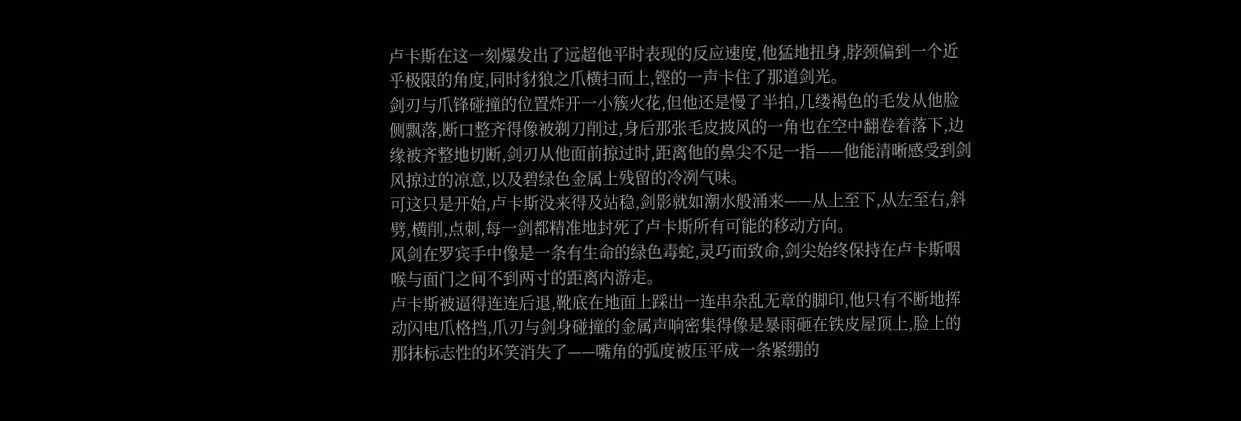卢卡斯在这一刻爆发出了远超他平时表现的反应速度,他猛地扭身,脖颈偏到一个近乎极限的角度,同时豺狼之爪横扫而上,铿的一声卡住了那道剑光。
剑刃与爪锋碰撞的位置炸开一小簇火花,但他还是慢了半拍,几缕褐色的毛发从他脸侧飘落,断口整齐得像被剃刀削过,身后那张毛皮披风的一角也在空中翻卷着落下,边缘被齐整地切断,剑刃从他面前掠过时,距离他的鼻尖不足一指——他能清晰感受到剑风掠过的凉意,以及碧绿色金属上残留的冷冽气味。
可这只是开始,卢卡斯没来得及站稳,剑影就如潮水般涌来——从上至下,从左至右,斜劈,横削,点刺,每一剑都精准地封死了卢卡斯所有可能的移动方向。
风剑在罗宾手中像是一条有生命的绿色毒蛇,灵巧而致命,剑尖始终保持在卢卡斯咽喉与面门之间不到两寸的距离内游走。
卢卡斯被逼得连连后退,靴底在地面上踩出一连串杂乱无章的脚印,他只有不断地挥动闪电爪格挡,爪刃与剑身碰撞的金属声响密集得像是暴雨砸在铁皮屋顶上,脸上的那抹标志性的坏笑消失了——嘴角的弧度被压平成一条紧绷的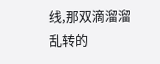线,那双滴溜溜乱转的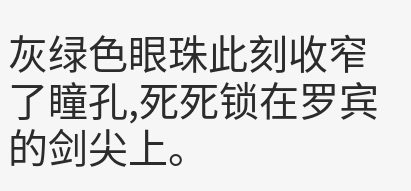灰绿色眼珠此刻收窄了瞳孔,死死锁在罗宾的剑尖上。